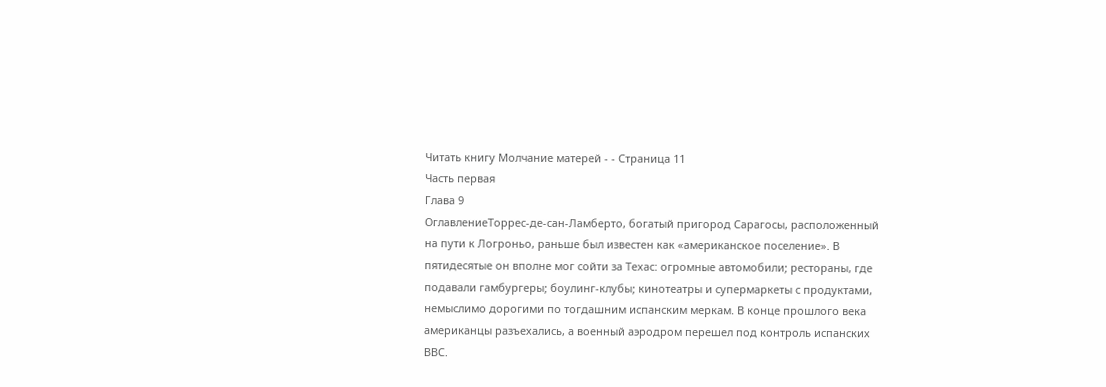Читать книгу Молчание матерей - - Страница 11
Часть первая
Глава 9
ОглавлениеТоррес-де-сан-Ламберто, богатый пригород Сарагосы, расположенный на пути к Логроньо, раньше был известен как «американское поселение». В пятидесятые он вполне мог сойти за Техас: огромные автомобили; рестораны, где подавали гамбургеры; боулинг-клубы; кинотеатры и супермаркеты с продуктами, немыслимо дорогими по тогдашним испанским меркам. В конце прошлого века американцы разъехались, а военный аэродром перешел под контроль испанских ВВС.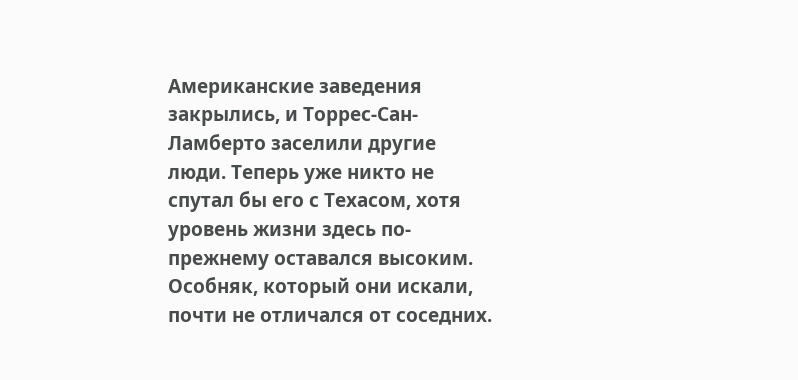Американские заведения закрылись, и Торрес-Сан-Ламберто заселили другие люди. Теперь уже никто не спутал бы его с Техасом, хотя уровень жизни здесь по-прежнему оставался высоким.
Особняк, который они искали, почти не отличался от соседних.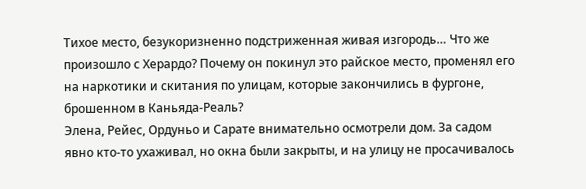Тихое место, безукоризненно подстриженная живая изгородь… Что же произошло с Херардо? Почему он покинул это райское место, променял его на наркотики и скитания по улицам, которые закончились в фургоне, брошенном в Каньяда-Реаль?
Элена, Рейес, Ордуньо и Сарате внимательно осмотрели дом. За садом явно кто-то ухаживал, но окна были закрыты, и на улицу не просачивалось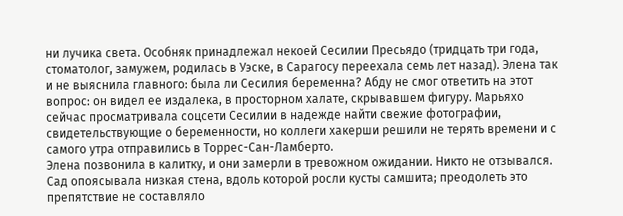ни лучика света. Особняк принадлежал некоей Сесилии Пресьядо (тридцать три года, стоматолог, замужем, родилась в Уэске, в Сарагосу переехала семь лет назад). Элена так и не выяснила главного: была ли Сесилия беременна? Абду не смог ответить на этот вопрос: он видел ее издалека, в просторном халате, скрывавшем фигуру. Марьяхо сейчас просматривала соцсети Сесилии в надежде найти свежие фотографии, свидетельствующие о беременности, но коллеги хакерши решили не терять времени и с самого утра отправились в Торрес-Сан-Ламберто.
Элена позвонила в калитку, и они замерли в тревожном ожидании. Никто не отзывался. Сад опоясывала низкая стена, вдоль которой росли кусты самшита; преодолеть это препятствие не составляло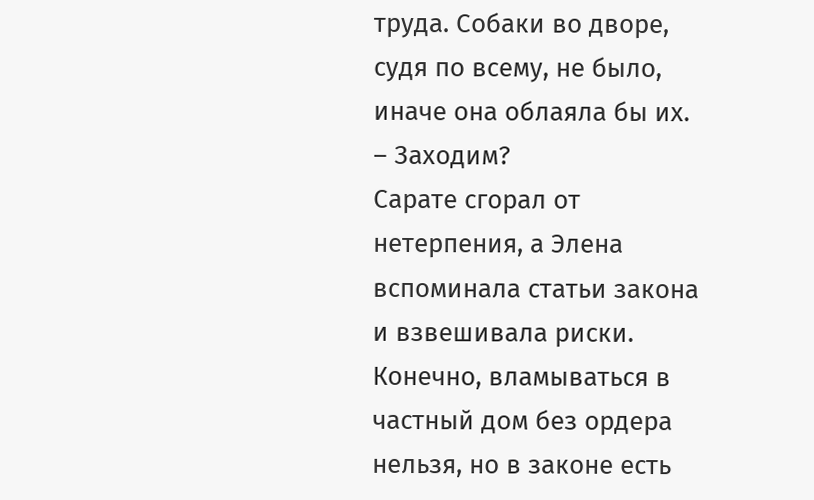труда. Собаки во дворе, судя по всему, не было, иначе она облаяла бы их.
– Заходим?
Сарате сгорал от нетерпения, а Элена вспоминала статьи закона и взвешивала риски. Конечно, вламываться в частный дом без ордера нельзя, но в законе есть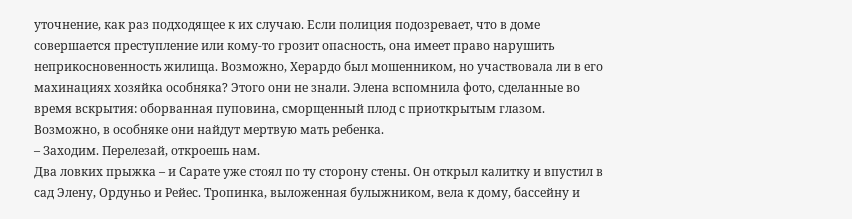уточнение, как раз подходящее к их случаю. Если полиция подозревает, что в доме совершается преступление или кому-то грозит опасность, она имеет право нарушить неприкосновенность жилища. Возможно, Херардо был мошенником, но участвовала ли в его махинациях хозяйка особняка? Этого они не знали. Элена вспомнила фото, сделанные во время вскрытия: оборванная пуповина, сморщенный плод с приоткрытым глазом. Возможно, в особняке они найдут мертвую мать ребенка.
– Заходим. Перелезай, откроешь нам.
Два ловких прыжка – и Сарате уже стоял по ту сторону стены. Он открыл калитку и впустил в сад Элену, Ордуньо и Рейес. Тропинка, выложенная булыжником, вела к дому, бассейну и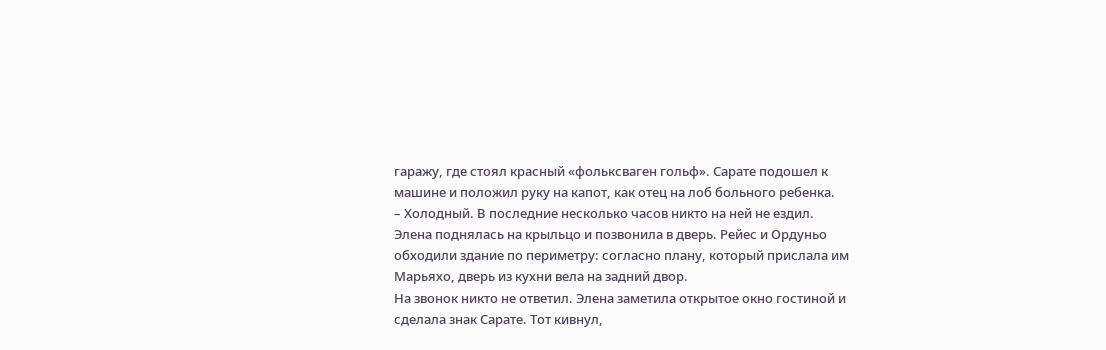гаражу, где стоял красный «фольксваген гольф». Сарате подошел к машине и положил руку на капот, как отец на лоб больного ребенка.
– Холодный. В последние несколько часов никто на ней не ездил.
Элена поднялась на крыльцо и позвонила в дверь. Рейес и Ордуньо обходили здание по периметру: согласно плану, который прислала им Марьяхо, дверь из кухни вела на задний двор.
На звонок никто не ответил. Элена заметила открытое окно гостиной и сделала знак Сарате. Тот кивнул,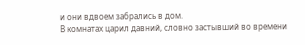и они вдвоем забрались в дом.
В комнатах царил давний, словно застывший во времени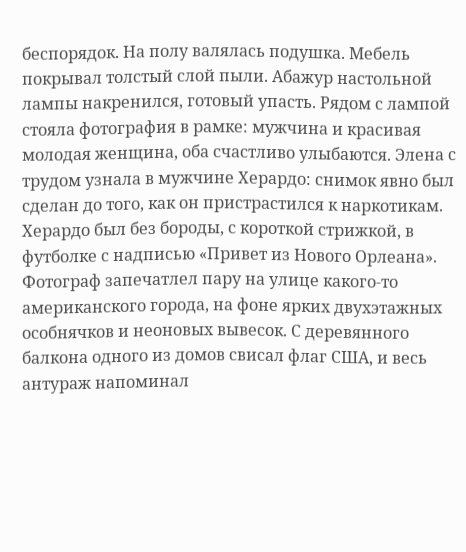беспорядок. На полу валялась подушка. Мебель покрывал толстый слой пыли. Абажур настольной лампы накренился, готовый упасть. Рядом с лампой стояла фотография в рамке: мужчина и красивая молодая женщина, оба счастливо улыбаются. Элена с трудом узнала в мужчине Херардо: снимок явно был сделан до того, как он пристрастился к наркотикам. Херардо был без бороды, с короткой стрижкой, в футболке с надписью «Привет из Нового Орлеана». Фотограф запечатлел пару на улице какого-то американского города, на фоне ярких двухэтажных особнячков и неоновых вывесок. С деревянного балкона одного из домов свисал флаг США, и весь антураж напоминал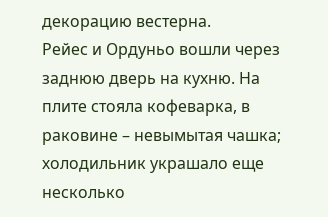декорацию вестерна.
Рейес и Ордуньо вошли через заднюю дверь на кухню. На плите стояла кофеварка, в раковине – невымытая чашка; холодильник украшало еще несколько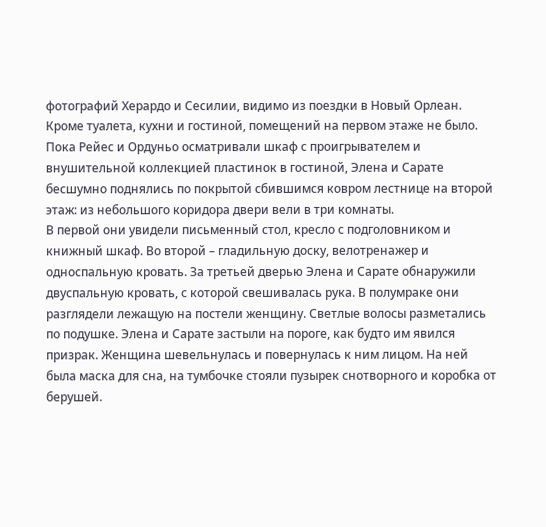фотографий Херардо и Сесилии, видимо из поездки в Новый Орлеан.
Кроме туалета, кухни и гостиной, помещений на первом этаже не было. Пока Рейес и Ордуньо осматривали шкаф с проигрывателем и внушительной коллекцией пластинок в гостиной, Элена и Сарате бесшумно поднялись по покрытой сбившимся ковром лестнице на второй этаж: из небольшого коридора двери вели в три комнаты.
В первой они увидели письменный стол, кресло с подголовником и книжный шкаф. Во второй – гладильную доску, велотренажер и односпальную кровать. За третьей дверью Элена и Сарате обнаружили двуспальную кровать, с которой свешивалась рука. В полумраке они разглядели лежащую на постели женщину. Светлые волосы разметались по подушке. Элена и Сарате застыли на пороге, как будто им явился призрак. Женщина шевельнулась и повернулась к ним лицом. На ней была маска для сна, на тумбочке стояли пузырек снотворного и коробка от берушей.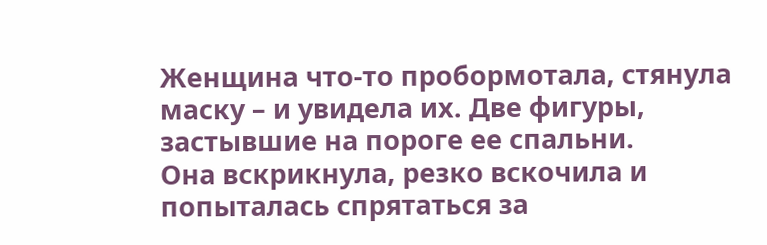Женщина что-то пробормотала, стянула маску – и увидела их. Две фигуры, застывшие на пороге ее спальни.
Она вскрикнула, резко вскочила и попыталась спрятаться за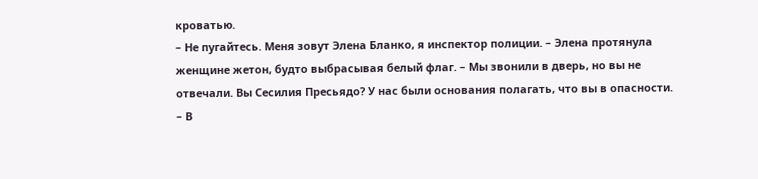кроватью.
– Не пугайтесь. Меня зовут Элена Бланко, я инспектор полиции. – Элена протянула женщине жетон, будто выбрасывая белый флаг. – Мы звонили в дверь, но вы не отвечали. Вы Сесилия Пресьядо? У нас были основания полагать, что вы в опасности.
– В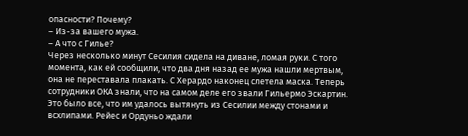опасности? Почему?
– Из-за вашего мужа.
– А что с Гилье?
Через несколько минут Сесилия сидела на диване, ломая руки. С того момента, как ей сообщили, что два дня назад ее мужа нашли мертвым, она не переставала плакать. С Херардо наконец слетела маска. Теперь сотрудники ОКА знали, что на самом деле его звали Гильермо Эскартин. Это было все, что им удалось вытянуть из Сесилии между стонами и всхлипами. Рейес и Ордуньо ждали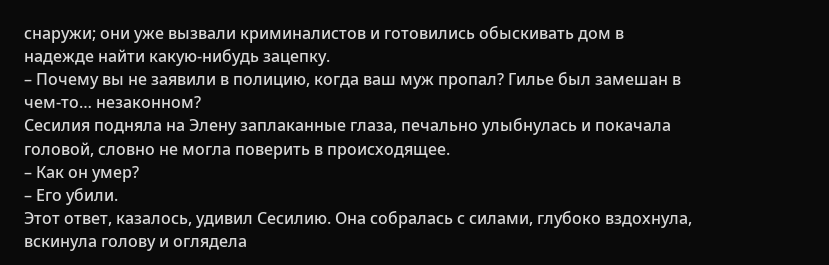снаружи; они уже вызвали криминалистов и готовились обыскивать дом в надежде найти какую-нибудь зацепку.
– Почему вы не заявили в полицию, когда ваш муж пропал? Гилье был замешан в чем-то… незаконном?
Сесилия подняла на Элену заплаканные глаза, печально улыбнулась и покачала головой, словно не могла поверить в происходящее.
– Как он умер?
– Его убили.
Этот ответ, казалось, удивил Сесилию. Она собралась с силами, глубоко вздохнула, вскинула голову и оглядела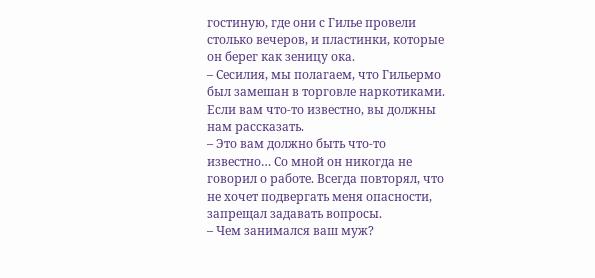гостиную, где они с Гилье провели столько вечеров, и пластинки, которые он берег как зеницу ока.
– Сесилия, мы полагаем, что Гильермо был замешан в торговле наркотиками. Если вам что-то известно, вы должны нам рассказать.
– Это вам должно быть что-то известно… Со мной он никогда не говорил о работе. Всегда повторял, что не хочет подвергать меня опасности, запрещал задавать вопросы.
– Чем занимался ваш муж?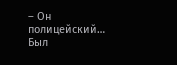– Он полицейский… Был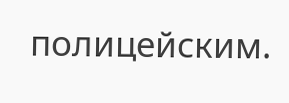полицейским.